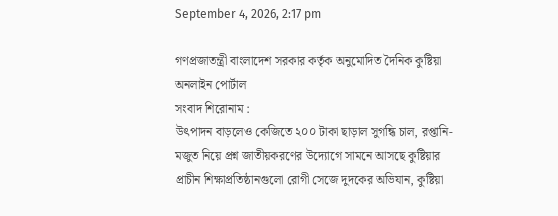September 4, 2026, 2:17 pm

গণপ্রজাতন্ত্রী বাংলাদেশ সরকার কর্তৃক অনুমোদিত দৈনিক কুষ্টিয়া অনলাইন পোর্টাল
সংবাদ শিরোনাম :
উৎপাদন বাড়লেও কেজিতে ২০০ টাকা ছাড়াল সুগন্ধি চাল, রপ্তানি-মজুত নিয়ে প্রশ্ন জাতীয়করণের উদ্যোগে সামনে আসছে কুষ্টিয়ার প্রাচীন শিক্ষাপ্রতিষ্ঠানগুলো রোগী সেজে দুদকের অভিযান, কুষ্টিয়া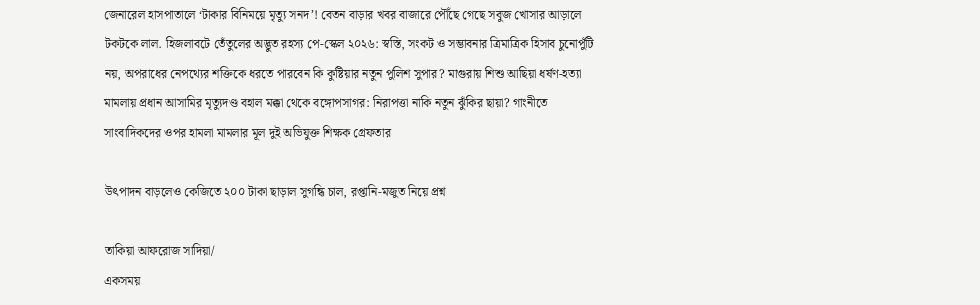জেনারেল হাসপাতালে ‘টাকার বিনিময়ে মৃত্যু সনদ’! বেতন বাড়ার খবর বাজারে পৌঁছে গেছে সবুজ খোসার আড়ালে টকটকে লাল. হিজলাবটে তেঁতুলের অদ্ভুত রহস্য পে-স্কেল ২০২৬: স্বস্তি, সংকট ও সম্ভাবনার ত্রিমাত্রিক হিসাব চুনোপুঁটি নয়, অপরাধের নেপথ্যের শক্তিকে ধরতে পারবেন কি কুষ্টিয়ার নতুন পুলিশ সুপার? মাগুরায় শিশু আছিয়া ধর্ষণ-হত্যা মামলায় প্রধান আসামির মৃত্যুদণ্ড বহাল মক্কা থেকে বঙ্গোপসাগর: নিরাপত্তা নাকি নতুন ঝুঁকির ছায়া? গাংনীতে সাংবাদিকদের ওপর হামলা মামলার মূল দুই অভিযুক্ত শিক্ষক গ্রেফতার

উৎপাদন বাড়লেও কেজিতে ২০০ টাকা ছাড়াল সুগন্ধি চাল, রপ্তানি-মজুত নিয়ে প্রশ্ন

তাকিয়া আফরোজ সাদিয়া/
একসময়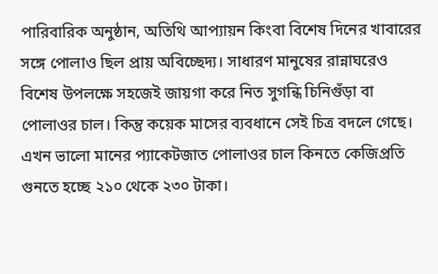পারিবারিক অনুষ্ঠান, অতিথি আপ্যায়ন কিংবা বিশেষ দিনের খাবারের সঙ্গে পোলাও ছিল প্রায় অবিচ্ছেদ্য। সাধারণ মানুষের রান্নাঘরেও বিশেষ উপলক্ষে সহজেই জায়গা করে নিত সুগন্ধি চিনিগুঁড়া বা পোলাওর চাল। কিন্তু কয়েক মাসের ব্যবধানে সেই চিত্র বদলে গেছে। এখন ভালো মানের প্যাকেটজাত পোলাওর চাল কিনতে কেজিপ্রতি গুনতে হচ্ছে ২১০ থেকে ২৩০ টাকা।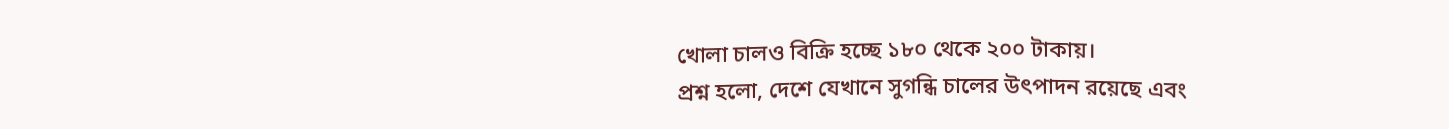খোলা চালও বিক্রি হচ্ছে ১৮০ থেকে ২০০ টাকায়।
প্রশ্ন হলো, দেশে যেখানে সুগন্ধি চালের উৎপাদন রয়েছে এবং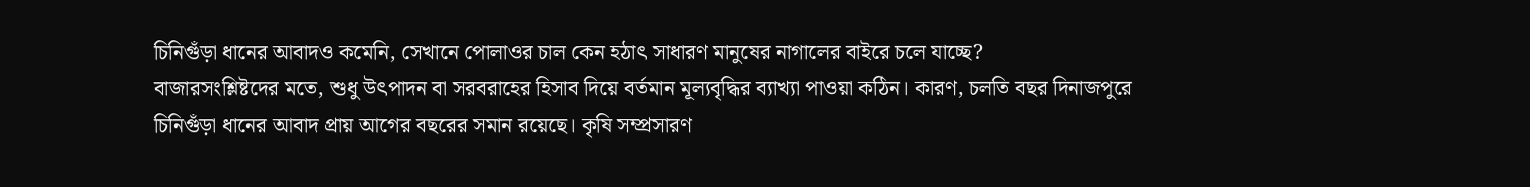চিনিগুঁড়া ধানের আবাদও কমেনি, সেখানে পোলাওর চাল কেন হঠাৎ সাধারণ মানুষের নাগালের বাইরে চলে যাচ্ছে?
বাজারসংশ্লিষ্টদের মতে, শুধু উৎপাদন বা সরবরাহের হিসাব দিয়ে বর্তমান মূল্যবৃদ্ধির ব্যাখ্যা পাওয়া কঠিন। কারণ, চলতি বছর দিনাজপুরে চিনিগুঁড়া ধানের আবাদ প্রায় আগের বছরের সমান রয়েছে। কৃষি সম্প্রসারণ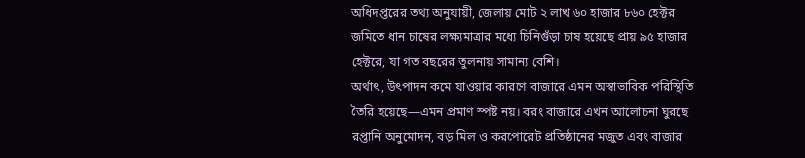অধিদপ্তরের তথ্য অনুযায়ী, জেলায় মোট ২ লাখ ৬০ হাজার ৮৬০ হেক্টর জমিতে ধান চাষের লক্ষ্যমাত্রার মধ্যে চিনিগুঁড়া চাষ হয়েছে প্রায় ৯৫ হাজার হেক্টরে, যা গত বছরের তুলনায় সামান্য বেশি।
অর্থাৎ, উৎপাদন কমে যাওয়ার কারণে বাজারে এমন অস্বাভাবিক পরিস্থিতি তৈরি হয়েছে—এমন প্রমাণ স্পষ্ট নয়। বরং বাজারে এখন আলোচনা ঘুরছে রপ্তানি অনুমোদন, বড় মিল ও করপোরেট প্রতিষ্ঠানের মজুত এবং বাজার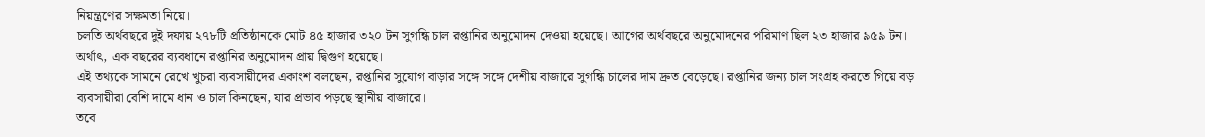নিয়ন্ত্রণের সক্ষমতা নিয়ে।
চলতি অর্থবছরে দুই দফায় ২৭৮টি প্রতিষ্ঠানকে মোট ৪৫ হাজার ৩২০ টন সুগন্ধি চাল রপ্তানির অনুমোদন দেওয়া হয়েছে। আগের অর্থবছরে অনুমোদনের পরিমাণ ছিল ২৩ হাজার ৯৫৯ টন। অর্থাৎ, এক বছরের ব্যবধানে রপ্তানির অনুমোদন প্রায় দ্বিগুণ হয়েছে।
এই তথ্যকে সামনে রেখে খুচরা ব্যবসায়ীদের একাংশ বলছেন, রপ্তানির সুযোগ বাড়ার সঙ্গে সঙ্গে দেশীয় বাজারে সুগন্ধি চালের দাম দ্রুত বেড়েছে। রপ্তানির জন্য চাল সংগ্রহ করতে গিয়ে বড় ব্যবসায়ীরা বেশি দামে ধান ও চাল কিনছেন, যার প্রভাব পড়ছে স্থানীয় বাজারে।
তবে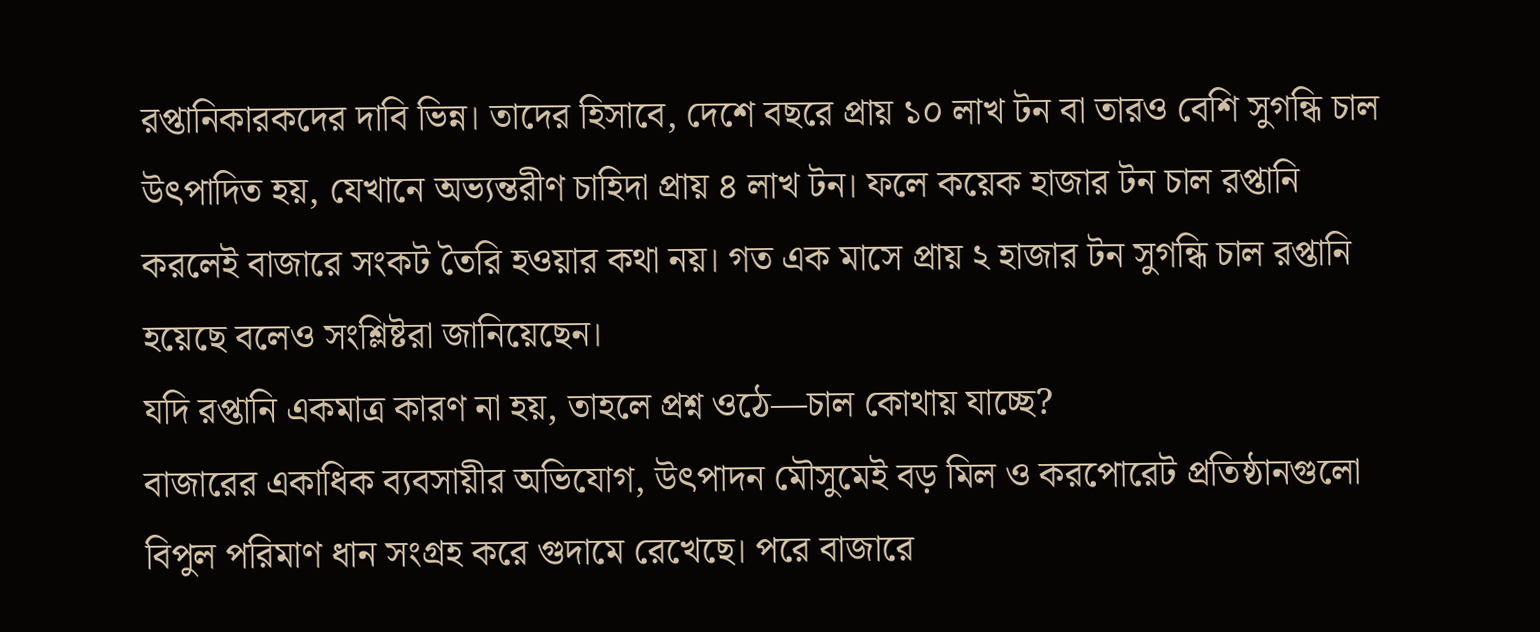রপ্তানিকারকদের দাবি ভিন্ন। তাদের হিসাবে, দেশে বছরে প্রায় ১০ লাখ টন বা তারও বেশি সুগন্ধি চাল উৎপাদিত হয়, যেখানে অভ্যন্তরীণ চাহিদা প্রায় ৪ লাখ টন। ফলে কয়েক হাজার টন চাল রপ্তানি করলেই বাজারে সংকট তৈরি হওয়ার কথা নয়। গত এক মাসে প্রায় ২ হাজার টন সুগন্ধি চাল রপ্তানি হয়েছে বলেও সংশ্লিষ্টরা জানিয়েছেন।
যদি রপ্তানি একমাত্র কারণ না হয়, তাহলে প্রশ্ন ওঠে—চাল কোথায় যাচ্ছে?
বাজারের একাধিক ব্যবসায়ীর অভিযোগ, উৎপাদন মৌসুমেই বড় মিল ও করপোরেট প্রতিষ্ঠানগুলো বিপুল পরিমাণ ধান সংগ্রহ করে গুদামে রেখেছে। পরে বাজারে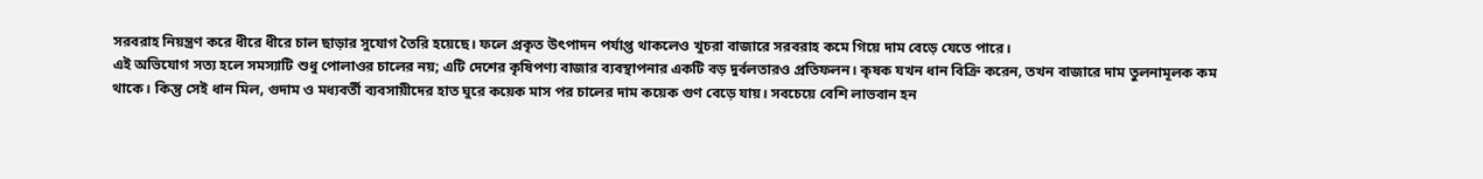সরবরাহ নিয়ন্ত্রণ করে ধীরে ধীরে চাল ছাড়ার সুযোগ তৈরি হয়েছে। ফলে প্রকৃত উৎপাদন পর্যাপ্ত থাকলেও খুচরা বাজারে সরবরাহ কমে গিয়ে দাম বেড়ে যেতে পারে।
এই অভিযোগ সত্য হলে সমস্যাটি শুধু পোলাওর চালের নয়; এটি দেশের কৃষিপণ্য বাজার ব্যবস্থাপনার একটি বড় দুর্বলতারও প্রতিফলন। কৃষক যখন ধান বিক্রি করেন, তখন বাজারে দাম তুলনামূলক কম থাকে। কিন্তু সেই ধান মিল, গুদাম ও মধ্যবর্তী ব্যবসায়ীদের হাত ঘুরে কয়েক মাস পর চালের দাম কয়েক গুণ বেড়ে যায়। সবচেয়ে বেশি লাভবান হন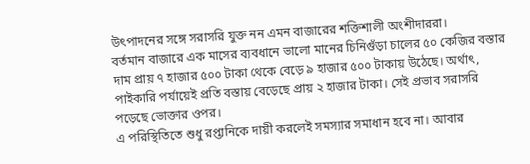উৎপাদনের সঙ্গে সরাসরি যুক্ত নন এমন বাজারের শক্তিশালী অংশীদাররা।
বর্তমান বাজারে এক মাসের ব্যবধানে ভালো মানের চিনিগুঁড়া চালের ৫০ কেজির বস্তার দাম প্রায় ৭ হাজার ৫০০ টাকা থেকে বেড়ে ৯ হাজার ৫০০ টাকায় উঠেছে। অর্থাৎ, পাইকারি পর্যায়েই প্রতি বস্তায় বেড়েছে প্রায় ২ হাজার টাকা। সেই প্রভাব সরাসরি পড়েছে ভোক্তার ওপর।
এ পরিস্থিতিতে শুধু রপ্তানিকে দায়ী করলেই সমস্যার সমাধান হবে না। আবার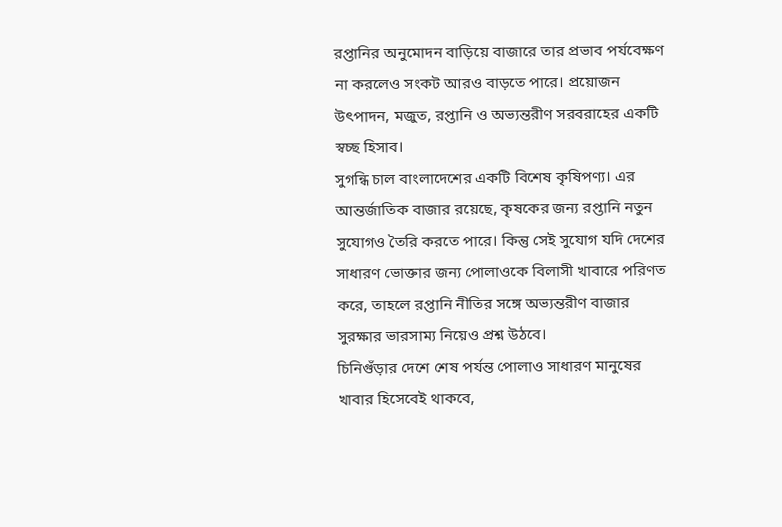রপ্তানির অনুমোদন বাড়িয়ে বাজারে তার প্রভাব পর্যবেক্ষণ না করলেও সংকট আরও বাড়তে পারে। প্রয়োজন উৎপাদন, মজুত, রপ্তানি ও অভ্যন্তরীণ সরবরাহের একটি স্বচ্ছ হিসাব।
সুগন্ধি চাল বাংলাদেশের একটি বিশেষ কৃষিপণ্য। এর আন্তর্জাতিক বাজার রয়েছে, কৃষকের জন্য রপ্তানি নতুন সুযোগও তৈরি করতে পারে। কিন্তু সেই সুযোগ যদি দেশের সাধারণ ভোক্তার জন্য পোলাওকে বিলাসী খাবারে পরিণত করে, তাহলে রপ্তানি নীতির সঙ্গে অভ্যন্তরীণ বাজার সুরক্ষার ভারসাম্য নিয়েও প্রশ্ন উঠবে।
চিনিগুঁড়ার দেশে শেষ পর্যন্ত পোলাও সাধারণ মানুষের খাবার হিসেবেই থাকবে,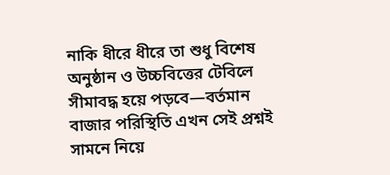নাকি ধীরে ধীরে তা শুধু বিশেষ অনুষ্ঠান ও উচ্চবিত্তের টেবিলে সীমাবদ্ধ হয়ে পড়বে—বর্তমান বাজার পরিস্থিতি এখন সেই প্রশ্নই সামনে নিয়ে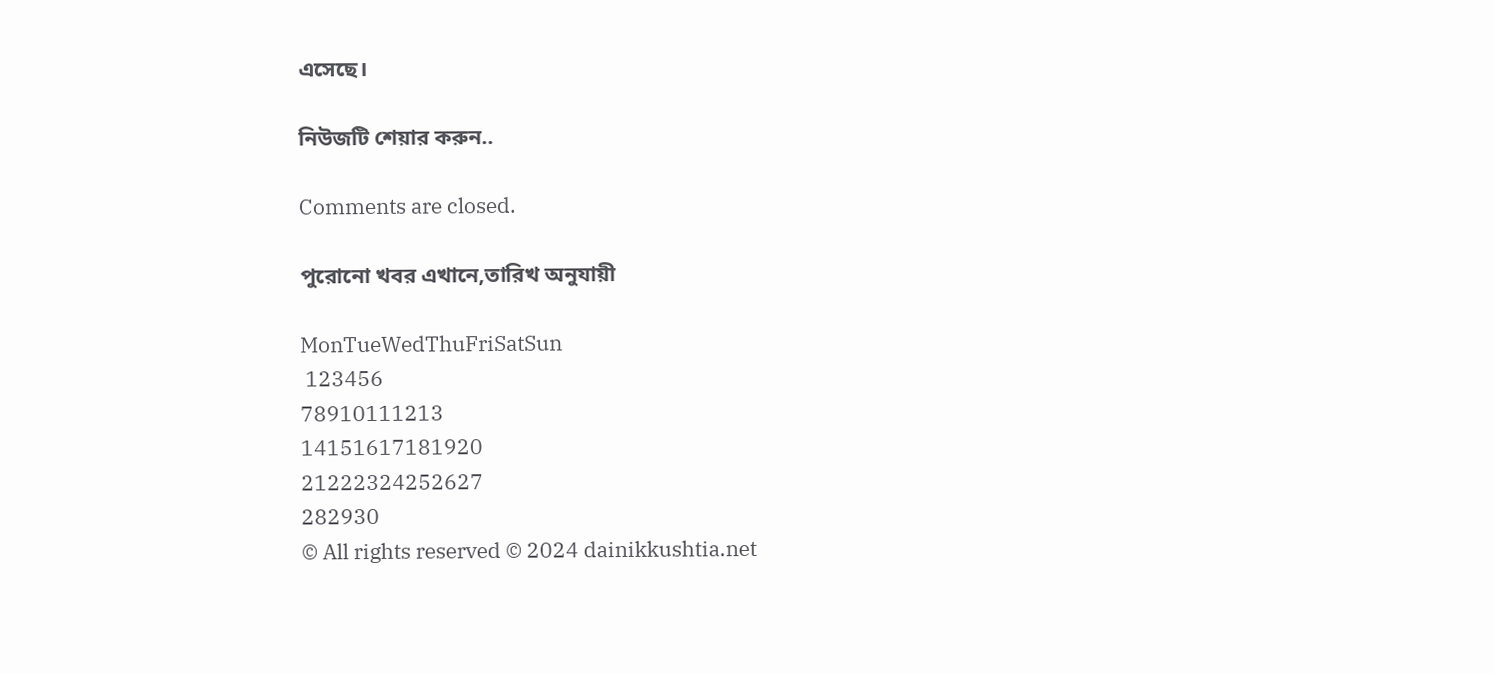এসেছে।

নিউজটি শেয়ার করুন..

Comments are closed.

পুরোনো খবর এখানে,তারিখ অনুযায়ী

MonTueWedThuFriSatSun
 123456
78910111213
14151617181920
21222324252627
282930
© All rights reserved © 2024 dainikkushtia.net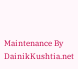Maintenance By DainikKushtia.net